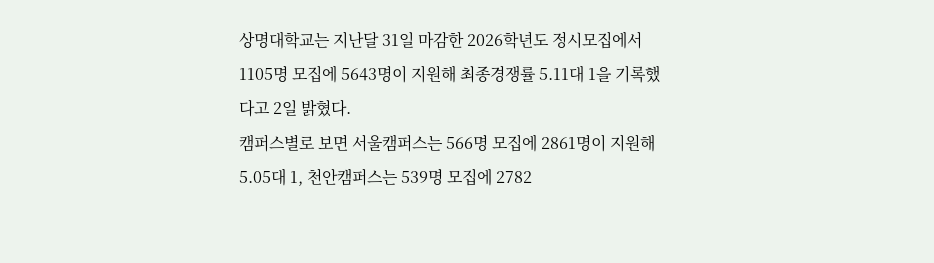상명대학교는 지난달 31일 마감한 2026학년도 정시모집에서 1105명 모집에 5643명이 지원해 최종경쟁률 5.11대 1을 기록했다고 2일 밝혔다.
캠퍼스별로 보면 서울캠퍼스는 566명 모집에 2861명이 지원해 5.05대 1, 천안캠퍼스는 539명 모집에 2782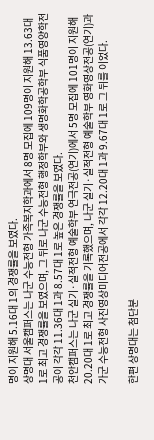명이 지원해 5.16대 1의 경쟁률을 보였다.
상명대 서울캠퍼스는 나군 수능전형 가족복지학과에서 8명 모집에 109명이 지원해 13.63대 1로 최고 경쟁률을 보였으며, 그 뒤로 나군 수능전형 행정학부와 생명화학공학부 식품영양학전공이 각각 11.36대 1과 8.57대 1로 높은 경쟁률을 보였다.
천안캠퍼스는 나군 실기·실적전형 예술학부 연극전공(연기)에서 5명 모집에 101명이 지원해 20.20대 1로 최고 경쟁률을 기록했으며, 나군 실기·실적전형 예술학부 영화영상전공(연기)과 가군 수능전형 사진영상미디어전공에서 각각 12.20대 1과 9.67대 1로 그 뒤를 이었다.

한편 상명대는 첨단분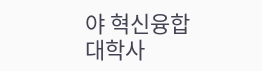야 혁신융합대학사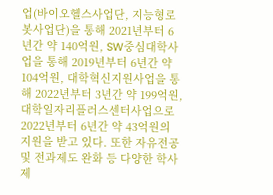업(바이오헬스사업단, 지능형로봇사업단)을 통해 2021년부터 6년간 약 140억원, SW중심대학사업을 통해 2019년부터 6년간 약 104억원, 대학혁신지원사업을 통해 2022년부터 3년간 약 199억원, 대학일자리플러스센터사업으로 2022년부터 6년간 약 43억원의 지원을 받고 있다. 또한 자유전공 및 전과제도 완화 등 다양한 학사제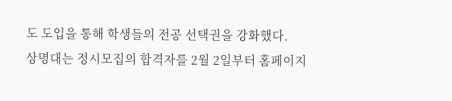도 도입을 통해 학생들의 전공 선택권을 강화했다.
상명대는 정시모집의 합격자를 2월 2일부터 홈페이지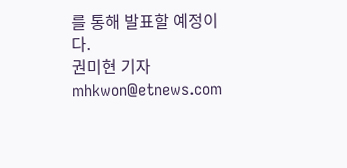를 통해 발표할 예정이다.
권미현 기자 mhkwon@etnews.com